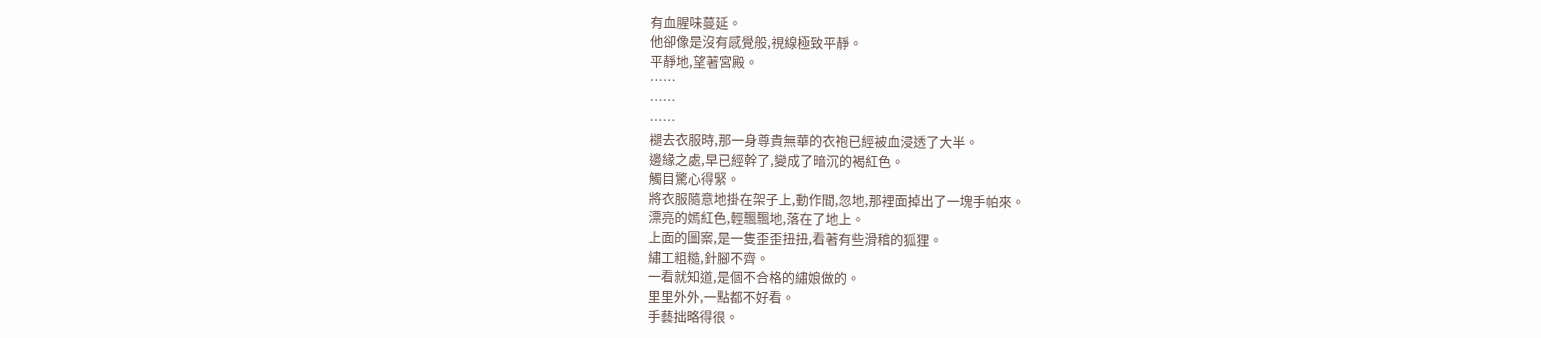有血腥味蔓延。
他卻像是沒有感覺般,視線極致平靜。
平靜地,望著宮殿。
……
……
……
褪去衣服時,那一身尊貴無華的衣袍已經被血浸透了大半。
邊緣之處,早已經幹了,變成了暗沉的褐紅色。
觸目驚心得緊。
將衣服隨意地掛在架子上,動作間,忽地,那裡面掉出了一塊手帕來。
漂亮的嫣紅色,輕飄飄地,落在了地上。
上面的圖案,是一隻歪歪扭扭,看著有些滑稽的狐狸。
繡工粗糙,針腳不齊。
一看就知道,是個不合格的繡娘做的。
里里外外,一點都不好看。
手藝拙略得很。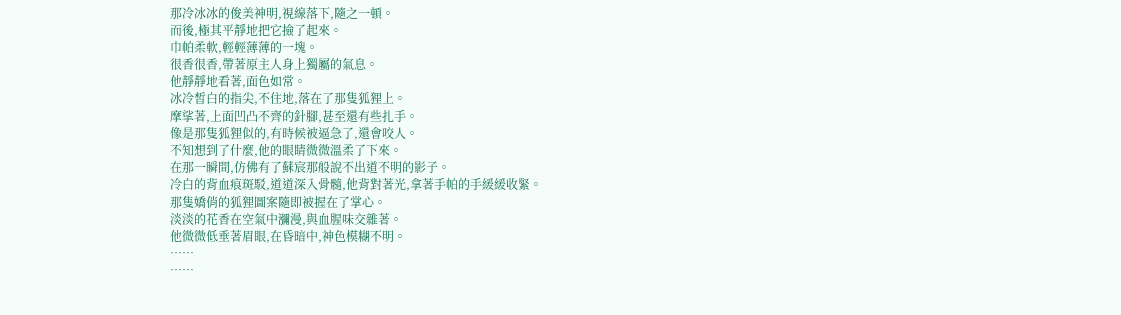那冷冰冰的俊美神明,視線落下,隨之一頓。
而後,極其平靜地把它撿了起來。
巾帕柔軟,輕輕薄薄的一塊。
很香很香,帶著原主人身上獨屬的氣息。
他靜靜地看著,面色如常。
冰冷皙白的指尖,不住地,落在了那隻狐狸上。
摩挲著,上面凹凸不齊的針腳,甚至還有些扎手。
像是那隻狐狸似的,有時候被逼急了,還會咬人。
不知想到了什麼,他的眼睛微微溫柔了下來。
在那一瞬間,仿佛有了蘇宸那般說不出道不明的影子。
冷白的背血痕斑駁,道道深入骨髓,他背對著光,拿著手帕的手緩緩收緊。
那隻嬌俏的狐狸圖案隨即被握在了掌心。
淡淡的花香在空氣中瀰漫,與血腥味交雜著。
他微微低垂著眉眼,在昏暗中,神色模糊不明。
……
……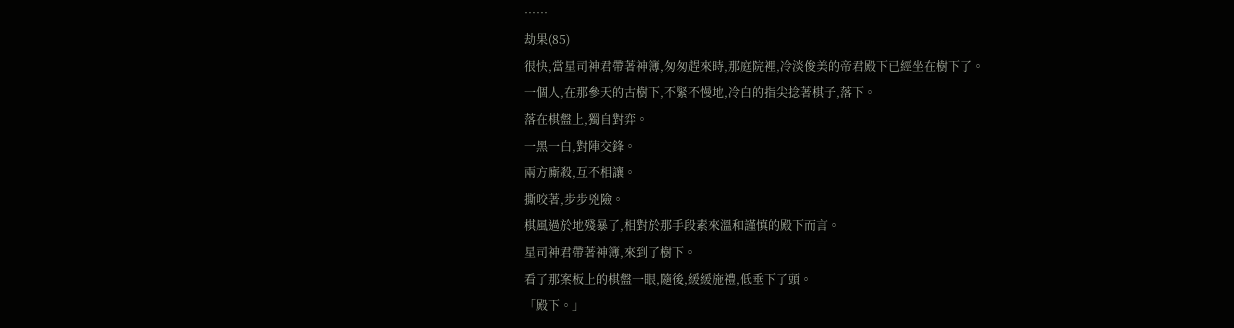……
劫果(85)
很快,當星司神君帶著神簿,匆匆趕來時,那庭院裡,冷淡俊美的帝君殿下已經坐在樹下了。
一個人,在那參天的古樹下,不緊不慢地,冷白的指尖捻著棋子,落下。
落在棋盤上,獨自對弈。
一黑一白,對陣交鋒。
兩方廝殺,互不相讓。
撕咬著,步步兇險。
棋風過於地殘暴了,相對於那手段素來溫和謹慎的殿下而言。
星司神君帶著神簿,來到了樹下。
看了那案板上的棋盤一眼,隨後,緩緩施禮,低垂下了頭。
「殿下。」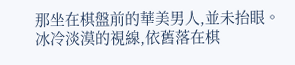那坐在棋盤前的華美男人,並未抬眼。
冰冷淡漠的視線,依舊落在棋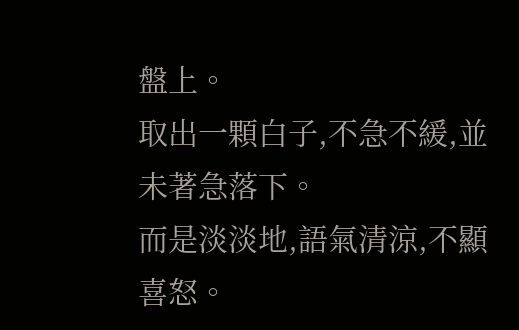盤上。
取出一顆白子,不急不緩,並未著急落下。
而是淡淡地,語氣清涼,不顯喜怒。